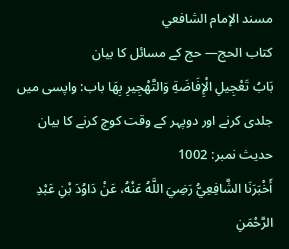مسند الإمام الشافعي
كتاب الحج— حج کے مسائل کا بیان
بَابُ تَعْجِيلِ الْإِفَاضَةِ وَالتَّهْجِيرِ بِهَا باب: واپسی میں جلدی کرنے اور دوپہر کے وقت کوچ کرنے کا بیان
حدیث نمبر: 1002
أَخْبَرَنَا الشَّافِعِيُّ رَضِيَ اللَّهُ عَنْهُ، عَنْ دَاوُدَ بْنِ عَبْدِ الرَّحْمَنِ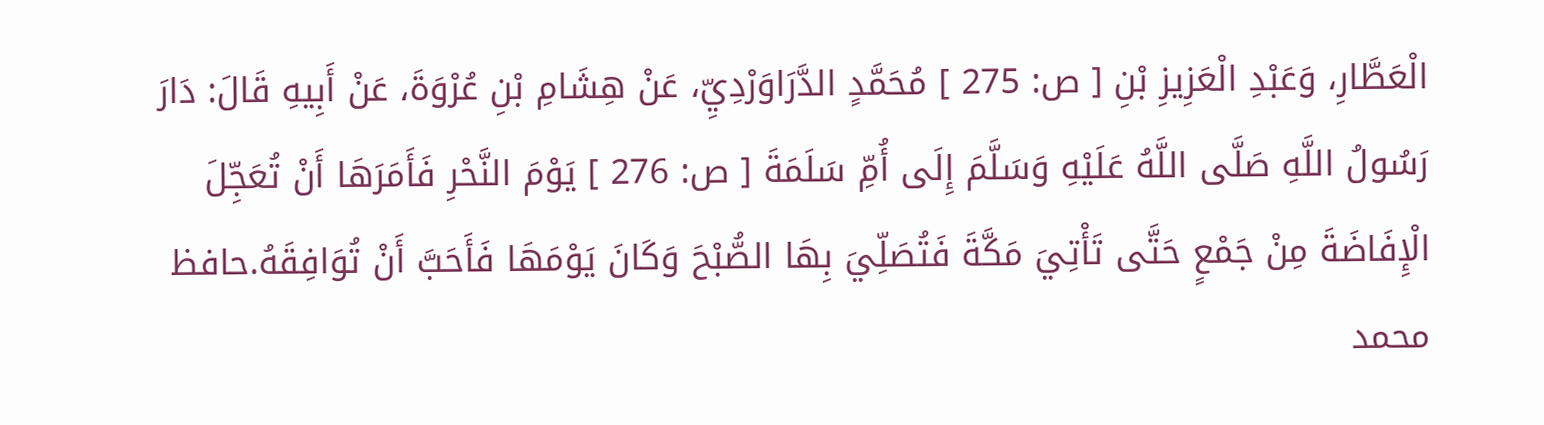الْعَطَّارِ، وَعَبْدِ الْعَزِيزِ بْنِ [ ص: 275 ] مُحَمَّدٍ الدَّرَاوَرْدِيِّ، عَنْ هِشَامِ بْنِ عُرْوَةَ، عَنْ أَبِيهِ قَالَ: دَارَ رَسُولُ اللَّهِ صَلَّى اللَّهُ عَلَيْهِ وَسَلَّمَ إِلَى أُمِّ سَلَمَةَ [ ص: 276 ] يَوْمَ النَّحْرِ فَأَمَرَهَا أَنْ تُعَجِّلَ الْإِفَاضَةَ مِنْ جَمْعٍ حَتَّى تَأْتِيَ مَكَّةَ فَتُصَلِّيَ بِهَا الصُّبْحَ وَكَانَ يَوْمَهَا فَأَحَبَّ أَنْ تُوَافِقَهُ.حافظ محمد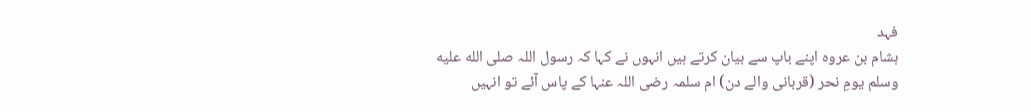فہد
ہشام بن عروہ اپنے باپ سے بیان کرتے ہیں انہوں نے کہا کہ رسول اللہ صلى الله عليه وسلم یومِ نحر (قربانی والے دن) ام سلمہ رضی اللہ عنہا کے پاس آئے تو انہیں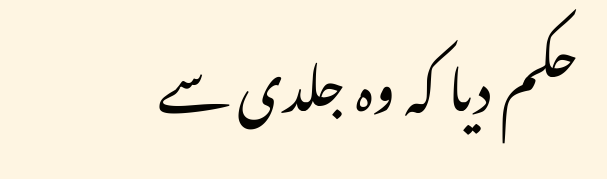حکم دیا کہ وہ جلدی سے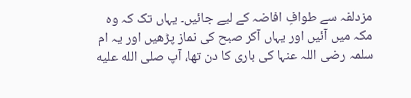مزدلفہ سے طوافِ افاضہ کے لیے جائیں۔ یہاں تک کہ وہ مکہ میں آئیں اور یہاں آکر صبح کی نماز پڑھیں اور یہ ام سلمہ رضی اللہ عنہا کی باری کا دن تھا، آپ صلى الله عليه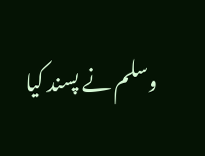وسلم نے پسند کیا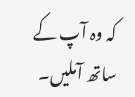کہ وہ آپ کے ساتھ آملیں۔